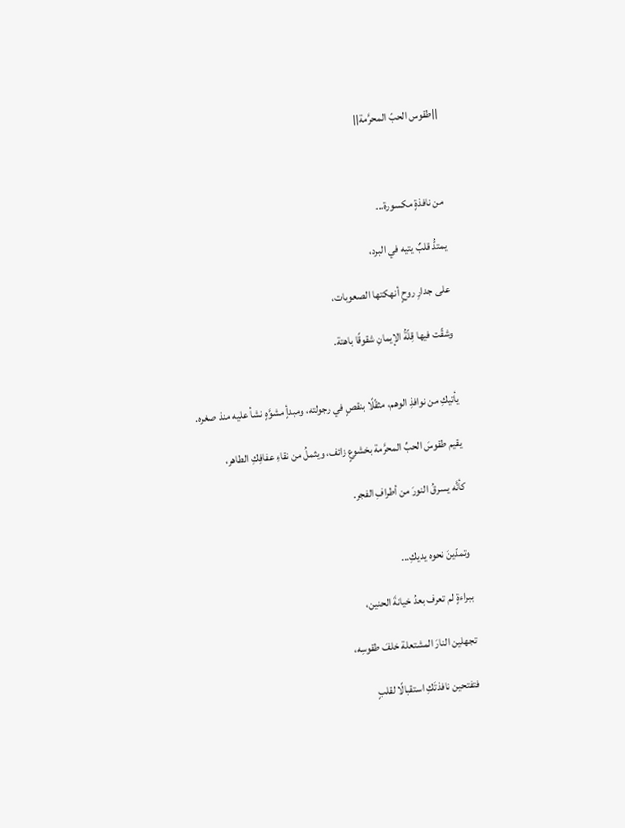||طقوس الحبّ المحرَّمة||



من نافذةٍ مكسورة...

يمتدُّ قلبٌ يتيه في البرد،

على جدارِ روحٍ أنهكتها الصعوبات،

وشقّت فيها قِلّةُ الإيمانِ شقوقًا باهتة.


يأتيكِ من نوافذِ الوهم، مثقّلًا بنقصٍ في رجولته، ومبدأٍ مشوَّهٍ نشأ عليه منذ صغره.

يقيم طقوسَ الحبِّ المحرَّمة بخشوعٍ زائف، ويثملُ من نقاءِ عفافِكِ الطاهر،

كأنَّه يسرقُ النورَ من أطرافِ الفجر.


وتمدّينَ نحوه يديكِ...

ببراءةٍ لم تعرف بعدُ خيانةَ الحنين،

تجهلين النارَ المشتعلة خلفَ طقوسِه،

فتفتحين نافذتَكِ استقبالًا لقلبٍ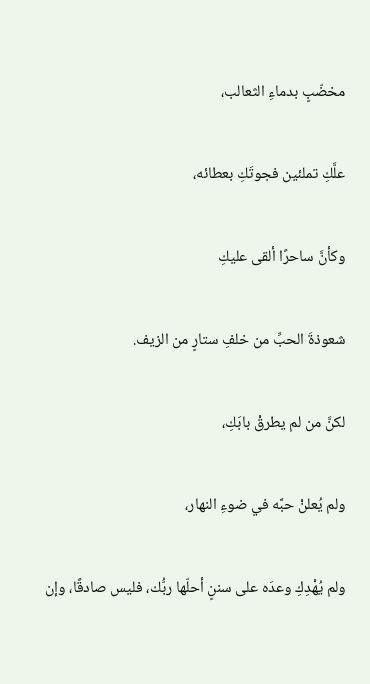مخضّبٍ بدماءِ الثعالب،

علَّكِ تملئين فجوتَكِ بعطائه،

وكأنَّ ساحرًا ألقى عليكِ

شعوذةَ الحبِّ من خلفِ ستارٍ من الزيف.

لكنَّ من لم يطرقْ بابَكِ،

ولم يُعلنْ حبَّه في ضوءِ النهار،

ولم يُهْدِكِ وعدَه على سننٍ أحلّها ربُّك، فليس صادقًا، وإن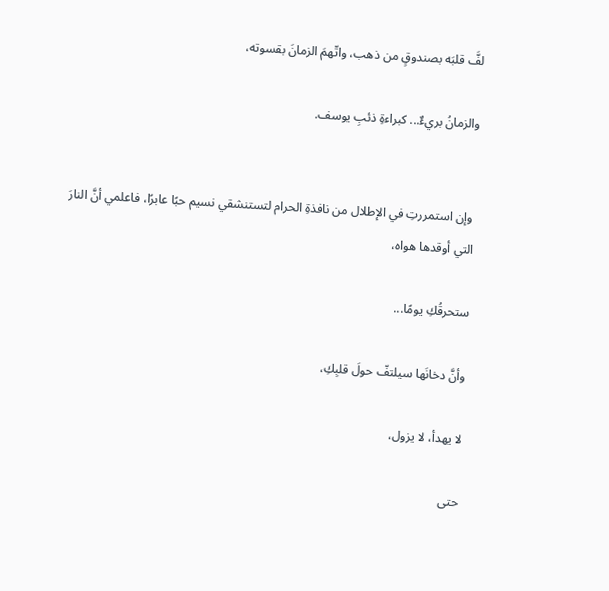لفَّ قلبَه بصندوقٍ من ذهب، واتّهمَ الزمانَ بقسوته،

والزمانُ بريءٌ... كبراءةِ ذئبِ يوسف.


 وإن استمررتِ في الإطلال من نافذةِ الحرام لتستنشقي نسيم حبًا عابرًا، فاعلمي أنَّ النارَ التي أوقدها هواه،

ستحرقُكِ يومًا...

وأنَّ دخانَها سيلتفّ حولَ قلبِكِ،

لا يهدأ، لا يزول،

حتى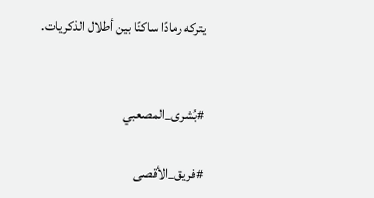يتركه رمادًا ساكنًا بين أطلال الذكريات.


#بُشرى_المصعبي

#فريق_الأقصى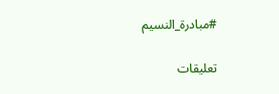#مبادرة_النسيم

تعليقات